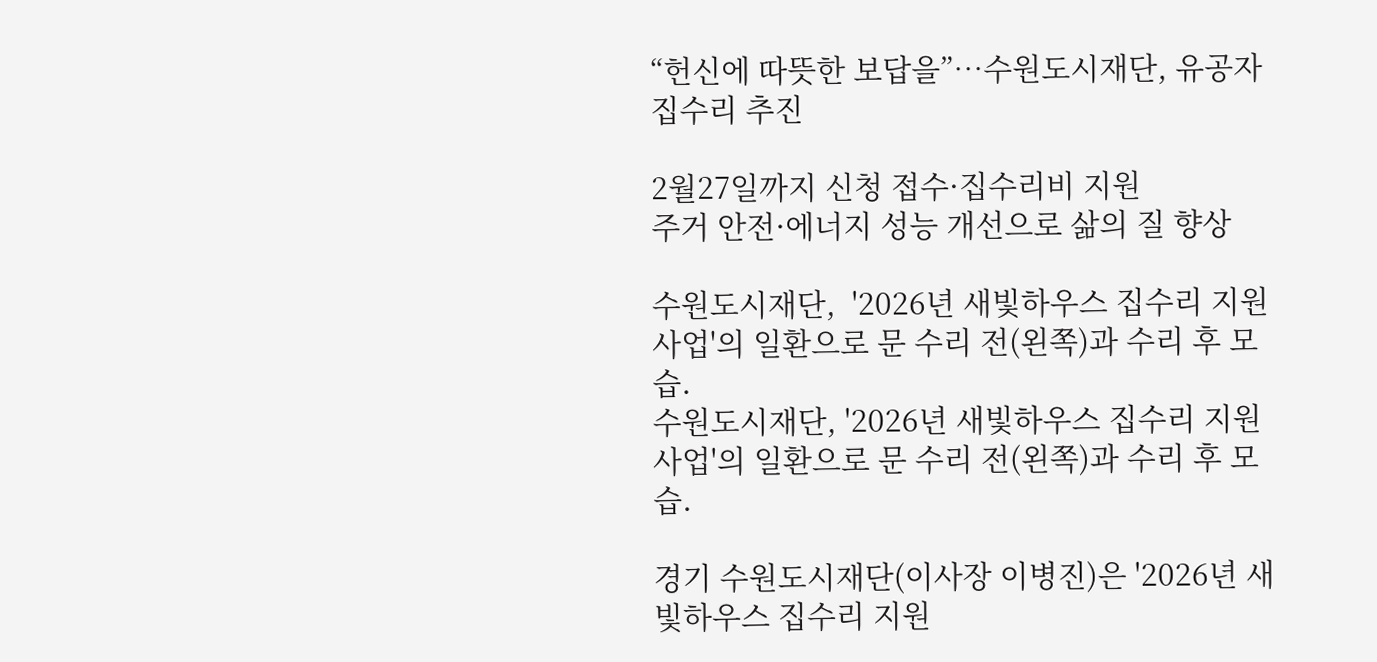“헌신에 따뜻한 보답을”…수원도시재단, 유공자 집수리 추진

2월27일까지 신청 접수·집수리비 지원
주거 안전·에너지 성능 개선으로 삶의 질 향상

수원도시재단,  '2026년 새빛하우스 집수리 지원사업'의 일환으로 문 수리 전(왼쪽)과 수리 후 모습.
수원도시재단, '2026년 새빛하우스 집수리 지원사업'의 일환으로 문 수리 전(왼쪽)과 수리 후 모습.

경기 수원도시재단(이사장 이병진)은 '2026년 새빛하우스 집수리 지원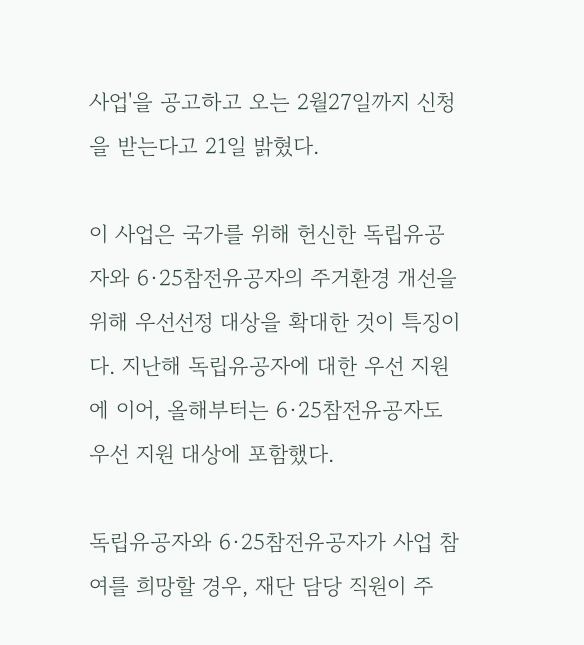사업'을 공고하고 오는 2월27일까지 신청을 받는다고 21일 밝혔다.

이 사업은 국가를 위해 헌신한 독립유공자와 6·25참전유공자의 주거환경 개선을 위해 우선선정 대상을 확대한 것이 특징이다. 지난해 독립유공자에 대한 우선 지원에 이어, 올해부터는 6·25참전유공자도 우선 지원 대상에 포함했다.

독립유공자와 6·25참전유공자가 사업 참여를 희망할 경우, 재단 담당 직원이 주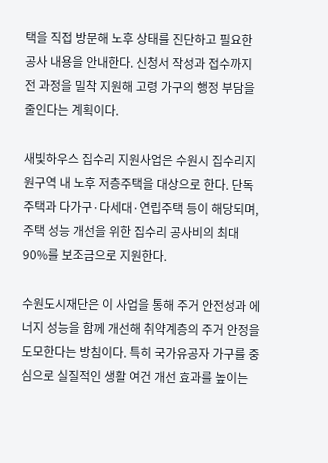택을 직접 방문해 노후 상태를 진단하고 필요한 공사 내용을 안내한다. 신청서 작성과 접수까지 전 과정을 밀착 지원해 고령 가구의 행정 부담을 줄인다는 계획이다.

새빛하우스 집수리 지원사업은 수원시 집수리지원구역 내 노후 저층주택을 대상으로 한다. 단독주택과 다가구·다세대·연립주택 등이 해당되며, 주택 성능 개선을 위한 집수리 공사비의 최대 90%를 보조금으로 지원한다.

수원도시재단은 이 사업을 통해 주거 안전성과 에너지 성능을 함께 개선해 취약계층의 주거 안정을 도모한다는 방침이다. 특히 국가유공자 가구를 중심으로 실질적인 생활 여건 개선 효과를 높이는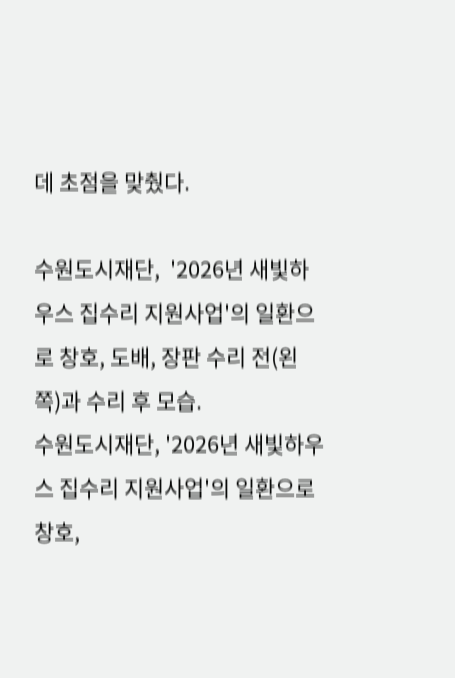데 초점을 맞췄다.

수원도시재단,  '2026년 새빛하우스 집수리 지원사업'의 일환으로 창호, 도배, 장판 수리 전(왼쪽)과 수리 후 모습.
수원도시재단, '2026년 새빛하우스 집수리 지원사업'의 일환으로 창호,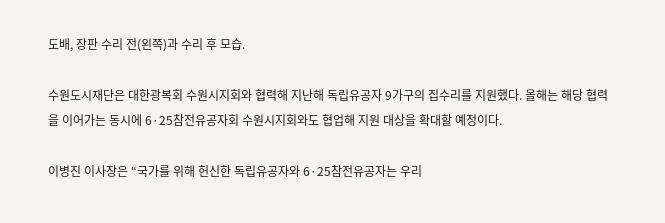도배, 장판 수리 전(왼쪽)과 수리 후 모습.

수원도시재단은 대한광복회 수원시지회와 협력해 지난해 독립유공자 9가구의 집수리를 지원했다. 올해는 해당 협력을 이어가는 동시에 6·25참전유공자회 수원시지회와도 협업해 지원 대상을 확대할 예정이다.

이병진 이사장은 “국가를 위해 헌신한 독립유공자와 6·25참전유공자는 우리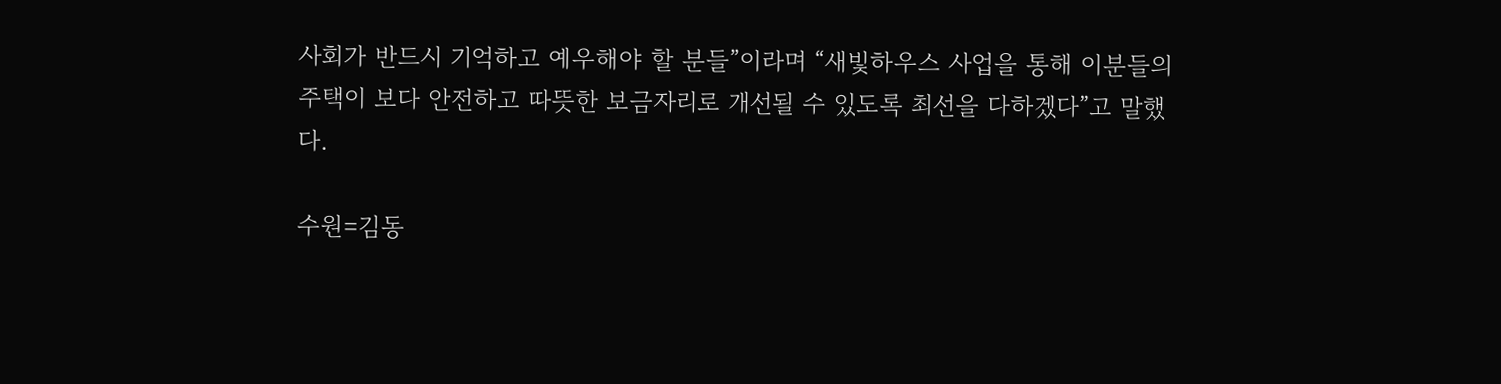사회가 반드시 기억하고 예우해야 할 분들”이라며 “새빛하우스 사업을 통해 이분들의 주택이 보다 안전하고 따뜻한 보금자리로 개선될 수 있도록 최선을 다하겠다”고 말했다.

수원=김동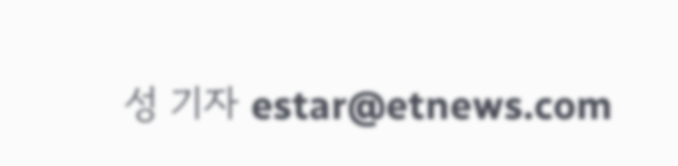성 기자 estar@etnews.com